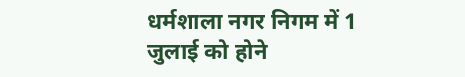धर्मशाला नगर निगम में 1 जुलाई को होने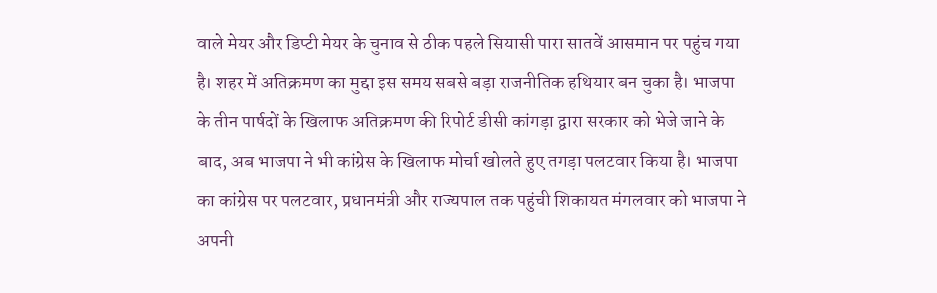वाले मेयर और डिप्टी मेयर के चुनाव से ठीक पहले सियासी पारा सातवें आसमान पर पहुंच गया है। शहर में अतिक्रमण का मुद्दा इस समय सबसे बड़ा राजनीतिक हथियार बन चुका है। भाजपा के तीन पार्षदों के खिलाफ अतिक्रमण की रिपोर्ट डीसी कांगड़ा द्वारा सरकार को भेजे जाने के बाद, अब भाजपा ने भी कांग्रेस के खिलाफ मोर्चा खोलते हुए तगड़ा पलटवार किया है। भाजपा का कांग्रेस पर पलटवार, प्रधानमंत्री और राज्यपाल तक पहुंची शिकायत मंगलवार को भाजपा ने अपनी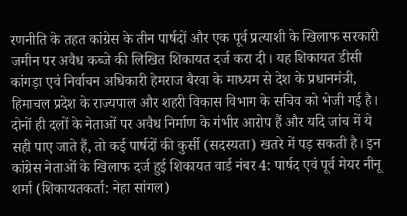रणनीति के तहत कांग्रेस के तीन पार्षदों और एक पूर्व प्रत्याशी के खिलाफ सरकारी जमीन पर अवैध कब्जे की लिखित शिकायत दर्ज करा दी। यह शिकायत डीसी कांगड़ा एवं निर्वाचन अधिकारी हेमराज बैरवा के माध्यम से देश के प्रधानमंत्री, हिमाचल प्रदेश के राज्यपाल और शहरी विकास विभाग के सचिव को भेजी गई है। दोनों ही दलों के नेताओं पर अवैध निर्माण के गंभीर आरोप हैं और यदि जांच में ये सही पाए जाते हैं, तो कई पार्षदों की कुर्सी (सदस्यता) खतरे में पड़ सकती है। इन कांग्रेस नेताओं के खिलाफ दर्ज हुई शिकायत वार्ड नंबर 4: पार्षद एवं पूर्व मेयर नीनू शर्मा (शिकायतकर्ता: नेहा सांगल)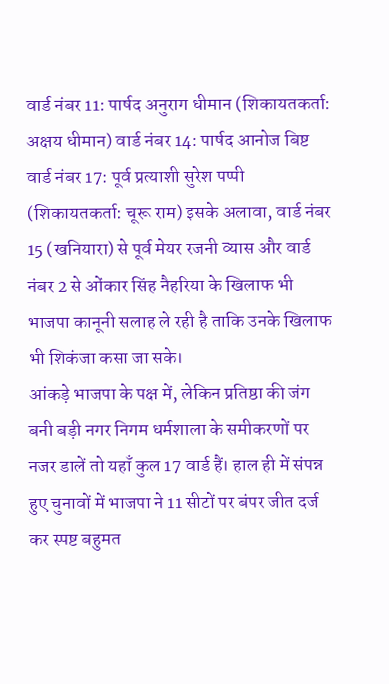वार्ड नंबर 11: पार्षद अनुराग धीमान (शिकायतकर्ता: अक्षय धीमान) वार्ड नंबर 14: पार्षद आनोज बिष्ट वार्ड नंबर 17: पूर्व प्रत्याशी सुरेश पप्पी (शिकायतकर्ता: चूरू राम) इसके अलावा, वार्ड नंबर 15 (खनियारा) से पूर्व मेयर रजनी व्यास और वार्ड नंबर 2 से ओंकार सिंह नैहरिया के खिलाफ भी भाजपा कानूनी सलाह ले रही है ताकि उनके खिलाफ भी शिकंजा कसा जा सके।
आंकड़े भाजपा के पक्ष में, लेकिन प्रतिष्ठा की जंग बनी बड़ी नगर निगम धर्मशाला के समीकरणों पर नजर डालें तो यहाँ कुल 17 वार्ड हैं। हाल ही में संपन्न हुए चुनावों में भाजपा ने 11 सीटों पर बंपर जीत दर्ज कर स्पष्ट बहुमत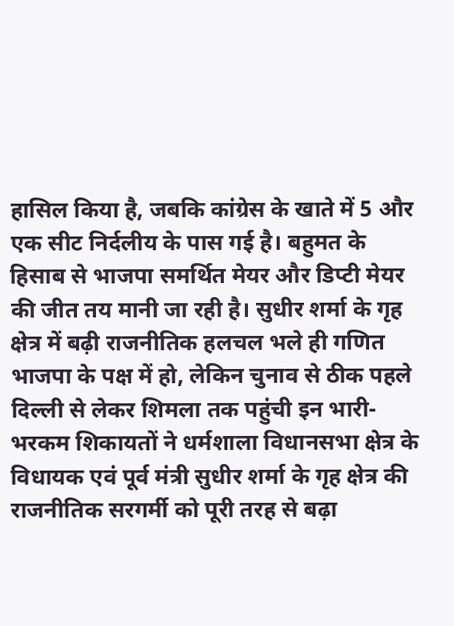हासिल किया है, जबकि कांग्रेस के खाते में 5 और एक सीट निर्दलीय के पास गई है। बहुमत के हिसाब से भाजपा समर्थित मेयर और डिप्टी मेयर की जीत तय मानी जा रही है। सुधीर शर्मा के गृह क्षेत्र में बढ़ी राजनीतिक हलचल भले ही गणित भाजपा के पक्ष में हो, लेकिन चुनाव से ठीक पहले दिल्ली से लेकर शिमला तक पहुंची इन भारी-भरकम शिकायतों ने धर्मशाला विधानसभा क्षेत्र के विधायक एवं पूर्व मंत्री सुधीर शर्मा के गृह क्षेत्र की राजनीतिक सरगर्मी को पूरी तरह से बढ़ा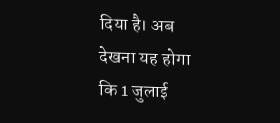दिया है। अब देखना यह होगा कि 1 जुलाई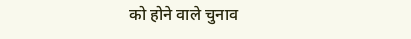को होने वाले चुनाव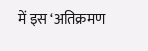में इस ‘अतिक्रमण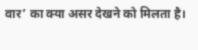वार’ का क्या असर देखने को मिलता है।